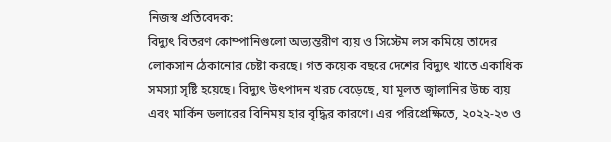নিজস্ব প্রতিবেদক:
বিদ্যুৎ বিতরণ কোম্পানিগুলো অভ্যন্তরীণ ব্যয় ও সিস্টেম লস কমিয়ে তাদের লোকসান ঠেকানোর চেষ্টা করছে। গত কয়েক বছরে দেশের বিদ্যুৎ খাতে একাধিক সমস্যা সৃষ্টি হয়েছে। বিদ্যুৎ উৎপাদন খরচ বেড়েছে, যা মূলত জ্বালানির উচ্চ ব্যয় এবং মার্কিন ডলারের বিনিময় হার বৃদ্ধির কারণে। এর পরিপ্রেক্ষিতে, ২০২২-২৩ ও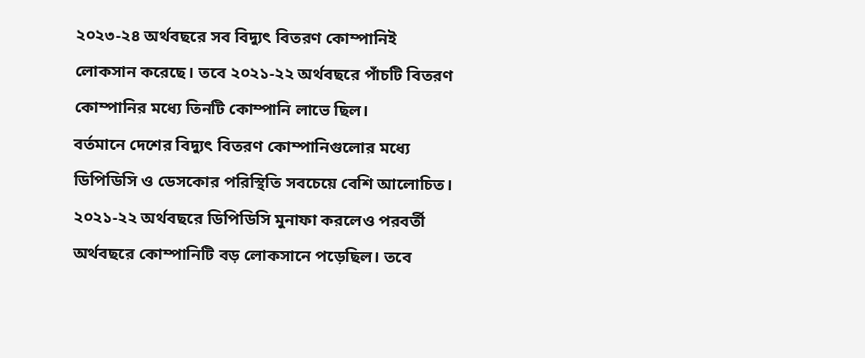২০২৩-২৪ অর্থবছরে সব বিদ্যুৎ বিতরণ কোম্পানিই লোকসান করেছে। তবে ২০২১-২২ অর্থবছরে পাঁচটি বিতরণ কোম্পানির মধ্যে তিনটি কোম্পানি লাভে ছিল।
বর্তমানে দেশের বিদ্যুৎ বিতরণ কোম্পানিগুলোর মধ্যে ডিপিডিসি ও ডেসকোর পরিস্থিতি সবচেয়ে বেশি আলোচিত। ২০২১-২২ অর্থবছরে ডিপিডিসি মুনাফা করলেও পরবর্তী অর্থবছরে কোম্পানিটি বড় লোকসানে পড়েছিল। তবে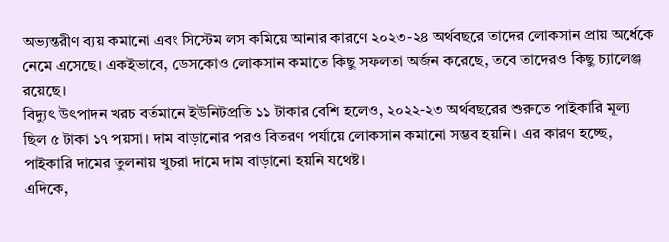অভ্যন্তরীণ ব্যয় কমানো এবং সিস্টেম লস কমিয়ে আনার কারণে ২০২৩-২৪ অর্থবছরে তাদের লোকসান প্রায় অর্ধেকে নেমে এসেছে। একইভাবে, ডেসকোও লোকসান কমাতে কিছু সফলতা অর্জন করেছে, তবে তাদেরও কিছু চ্যালেঞ্জ রয়েছে।
বিদ্যুৎ উৎপাদন খরচ বর্তমানে ইউনিটপ্রতি ১১ টাকার বেশি হলেও, ২০২২-২৩ অর্থবছরের শুরুতে পাইকারি মূল্য ছিল ৫ টাকা ১৭ পয়সা। দাম বাড়ানোর পরও বিতরণ পর্যায়ে লোকসান কমানো সম্ভব হয়নি। এর কারণ হচ্ছে, পাইকারি দামের তুলনায় খুচরা দামে দাম বাড়ানো হয়নি যথেষ্ট।
এদিকে,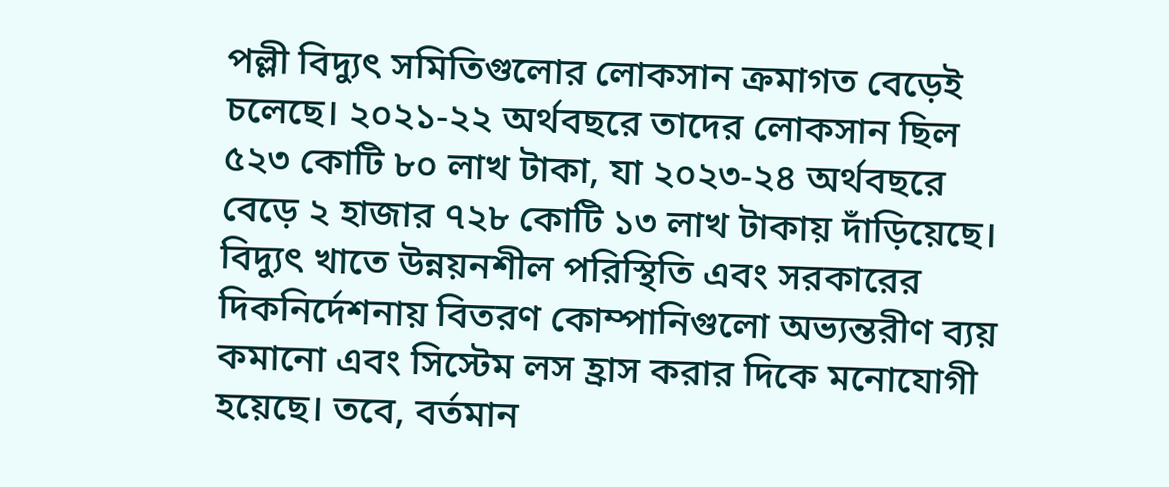পল্লী বিদ্যুৎ সমিতিগুলোর লোকসান ক্রমাগত বেড়েই চলেছে। ২০২১-২২ অর্থবছরে তাদের লোকসান ছিল ৫২৩ কোটি ৮০ লাখ টাকা, যা ২০২৩-২৪ অর্থবছরে বেড়ে ২ হাজার ৭২৮ কোটি ১৩ লাখ টাকায় দাঁড়িয়েছে।
বিদ্যুৎ খাতে উন্নয়নশীল পরিস্থিতি এবং সরকারের দিকনির্দেশনায় বিতরণ কোম্পানিগুলো অভ্যন্তরীণ ব্যয় কমানো এবং সিস্টেম লস হ্রাস করার দিকে মনোযোগী হয়েছে। তবে, বর্তমান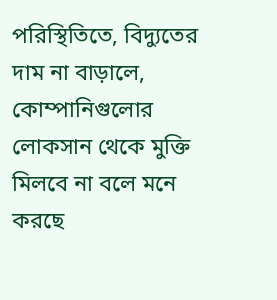পরিস্থিতিতে, বিদ্যুতের দাম না বাড়ালে, কোম্পানিগুলোর লোকসান থেকে মুক্তি মিলবে না বলে মনে করছে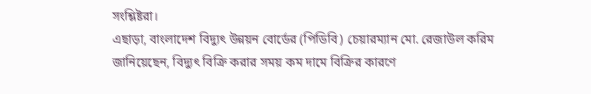সংশ্লিষ্টরা।
এছাড়া, বাংলাদেশ বিদ্যুৎ উন্নয়ন বোর্ডের (পিডিবি) চেয়ারম্যান মো. রেজাউল করিম জানিয়েছেন, বিদ্যুৎ বিক্রি করার সময় কম দামে বিক্রির কারণে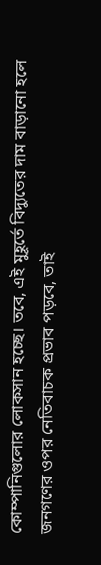কোম্পানিগুলোর লোকসান হচ্ছে। তবে, এই মুহূর্তে বিদ্যুতের দাম বাড়ানো হলে জনগণের ওপর নেতিবাচক প্রভাব পড়বে, তাই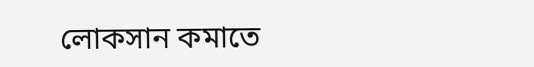লোকসান কমাতে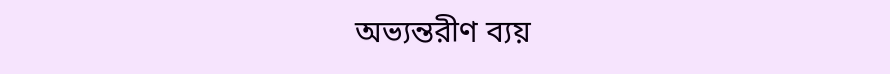অভ্যন্তরীণ ব্যয়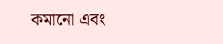কমানো এবং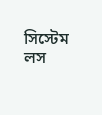সিস্টেম লস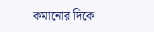কমানোর দিকে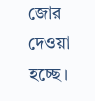জোর দেওয়া হচ্ছে।